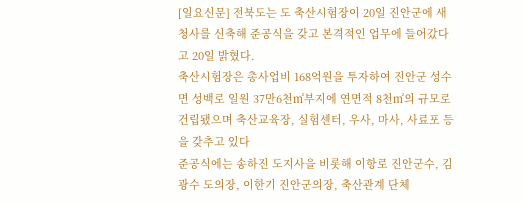[일요신문] 전북도는 도 축산시험장이 20일 진안군에 새 청사를 신축해 준공식을 갖고 본격적인 업무에 들어갔다고 20일 밝혔다.
축산시험장은 총사업비 168억원을 투자하여 진안군 성수면 성백로 일원 37만6천㎡부지에 연면적 8천㎡의 규모로 건립됐으며 축산교육장, 실험센터, 우사, 마사, 사료포 등을 갖추고 있다
준공식에는 송하진 도지사을 비롯해 이항로 진안군수, 김광수 도의장, 이한기 진안군의장, 축산관계 단체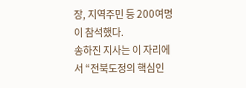장, 지역주민 등 200여명이 참석했다.
송하진 지사는 이 자리에서 “전북도정의 핵심인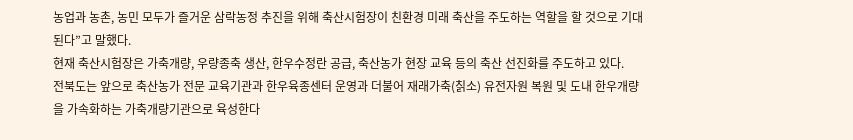농업과 농촌, 농민 모두가 즐거운 삼락농정 추진을 위해 축산시험장이 친환경 미래 축산을 주도하는 역할을 할 것으로 기대된다”고 말했다.
현재 축산시험장은 가축개량, 우량종축 생산, 한우수정란 공급, 축산농가 현장 교육 등의 축산 선진화를 주도하고 있다.
전북도는 앞으로 축산농가 전문 교육기관과 한우육종센터 운영과 더불어 재래가축(칡소) 유전자원 복원 및 도내 한우개량을 가속화하는 가축개량기관으로 육성한다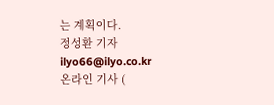는 계획이다.
정성환 기자 ilyo66@ilyo.co.kr
온라인 기사 (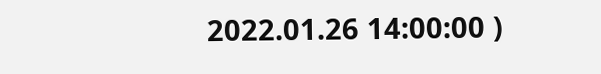2022.01.26 14:00:00 )